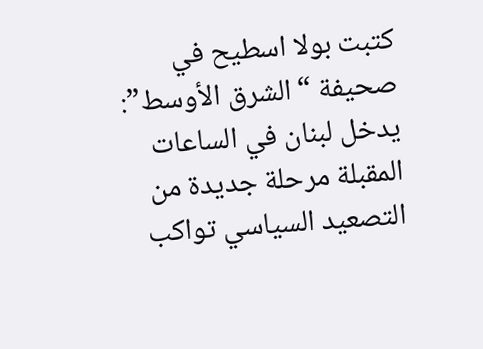كتبت بولا اسطيح في صحيفة “الشرق الأوسط”:
يدخل لبنان في الساعات المقبلة مرحلة جديدة من التصعيد السياسي تواكب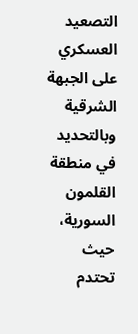التصعيد العسكري على الجبهة الشرقية وبالتحديد في منطقة القلمون السورية، حيث تحتدم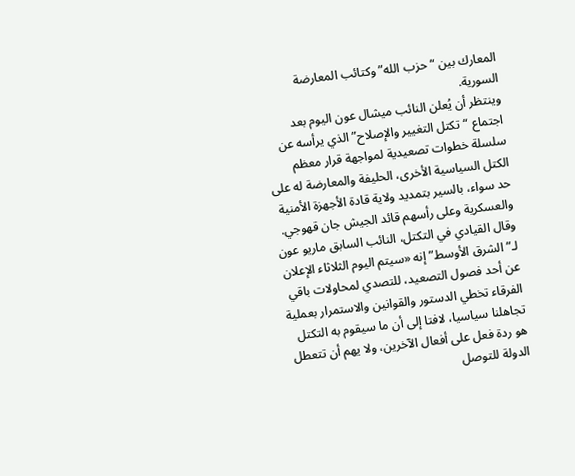المعارك بين “حزب الله” وكتائب المعارضة السورية.
وينتظر أن يُعلن النائب ميشال عون اليوم بعد اجتماع “تكتل التغيير والإصلاح” الذي يرأسه عن سلسلة خطوات تصعيدية لمواجهة قرار معظم الكتل السياسية الأخرى، الحليفة والمعارضة له على حد سواء، بالسير بتمديد ولاية قادة الأجهزة الأمنية والعسكرية وعلى رأسهم قائد الجيش جان قهوجي.
وقال القيادي في التكتل، النائب السابق ماريو عون لـ”الشرق الأوسط” إنه «سيتم اليوم الثلاثاء الإعلان عن أحد فصول التصعيد، للتصدي لمحاولات باقي الفرقاء تخطي الدستور والقوانين والاستمرار بعملية تجاهلنا سياسيا، لافتا إلى أن ما سيقوم به التكتل هو ردة فعل على أفعال الآخرين، ولا يهم أن تتعطل الدولة للتوصل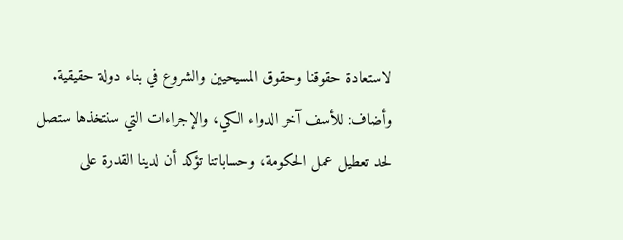لاستعادة حقوقنا وحقوق المسيحيين والشروع في بناء دولة حقيقية.
وأضاف: للأسف آخر الدواء الكي، والإجراءات التي سنتخذها ستصل لحد تعطيل عمل الحكومة، وحساباتنا تؤكد أن لدينا القدرة على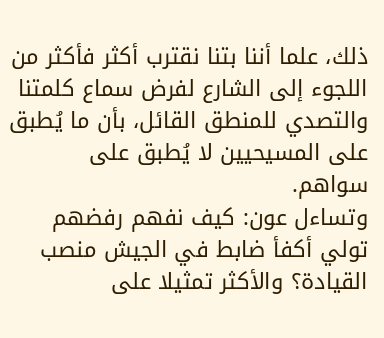ذلك، علما أننا بتنا نقترب أكثر فأكثر من اللجوء إلى الشارع لفرض سماع كلمتنا والتصدي للمنطق القائل، بأن ما يُطبق على المسيحيين لا يُطبق على سواهم.
وتساءل عون: كيف نفهم رفضهم تولي أكفأ ضابط في الجيش منصب القيادة؟ والأكثر تمثيلا على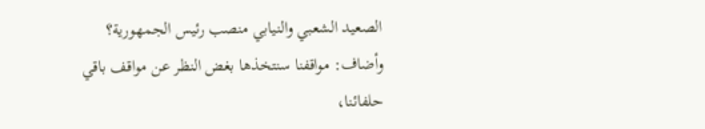الصعيد الشعبي والنيابي منصب رئيس الجمهورية؟
وأضاف: مواقفنا سنتخذها بغض النظر عن مواقف باقي حلفائنا،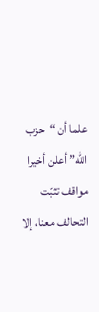علما أن “حزب الله” أعلن أخيرا مواقف تثبّت التحالف معنا، إلا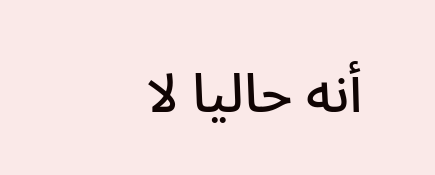أنه حاليا لا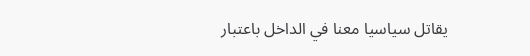يقاتل سياسيا معنا في الداخل باعتبار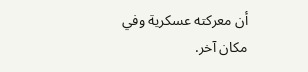أن معركته عسكرية وفي مكان آخر.